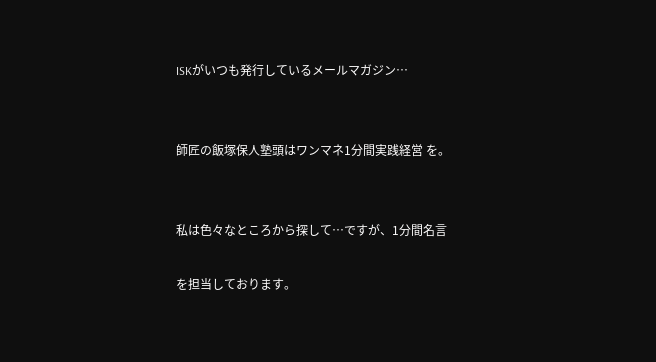ISKがいつも発行しているメールマガジン…


師匠の飯塚保人塾頭はワンマネ1分間実践経営 を。


私は色々なところから探して…ですが、1分間名言

を担当しております。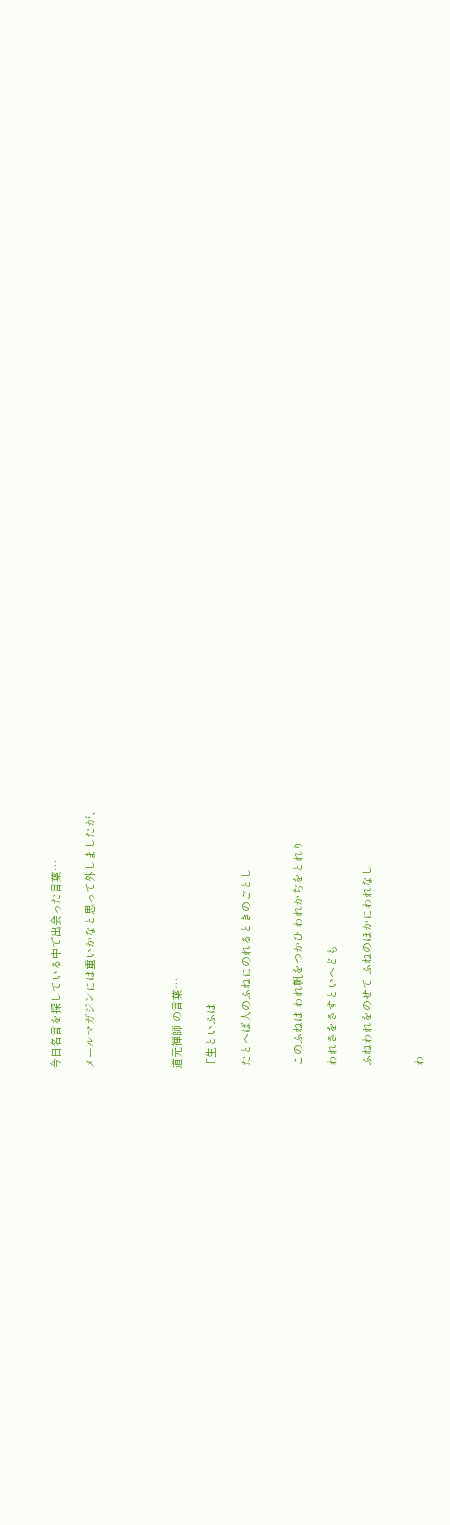今日名言を探している中で出会った言葉…

メールマガジンには重いかなと思って外しましたが、




道元禅師 の言葉…

「生といふは

 たとへば人のふねにのれるときのごとし


 このふねは われ帆をつかひ われかぢをとれり

 われさをさすといへども

 ふねわれをのせて ふねのほかにわれなし


 わ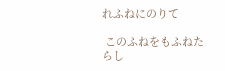れふねにのりて

 このふねをもふねたらし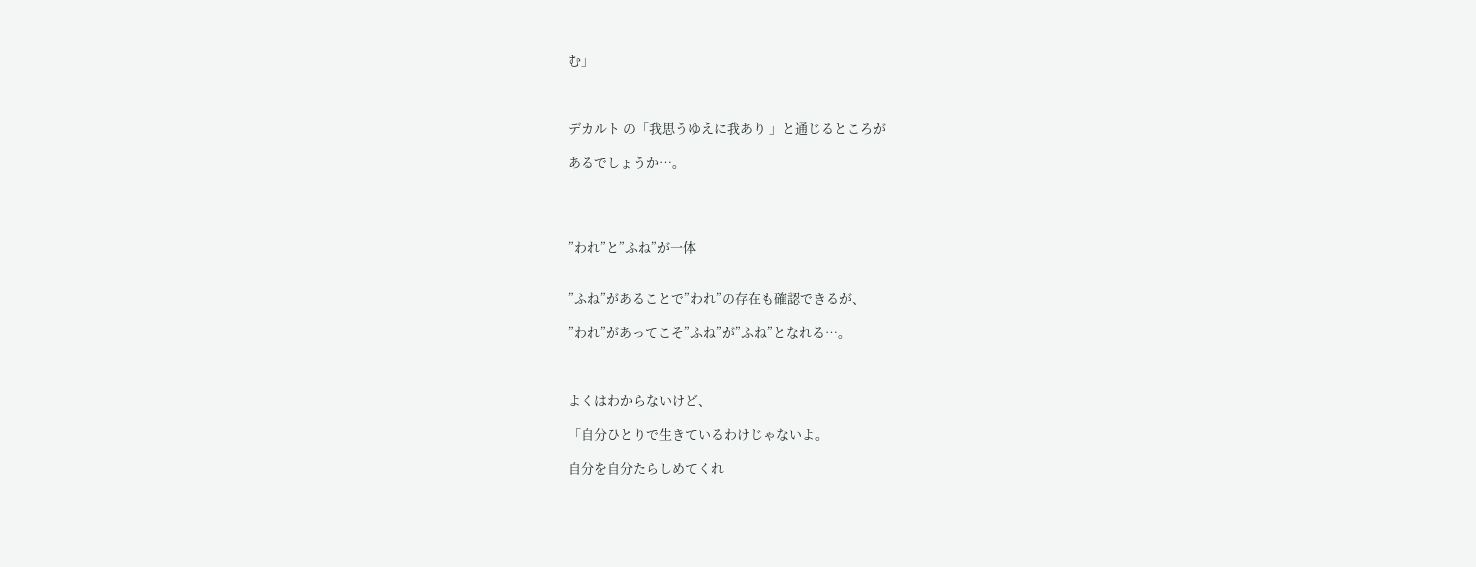む」



デカルト の「我思うゆえに我あり 」と通じるところが

あるでしょうか…。




”われ”と”ふね”が一体


”ふね”があることで”われ”の存在も確認できるが、

”われ”があってこそ”ふね”が”ふね”となれる…。



よくはわからないけど、

「自分ひとりで生きているわけじゃないよ。

自分を自分たらしめてくれ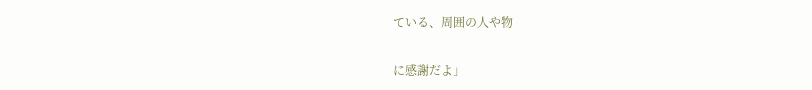ている、周囲の人や物

に感謝だよ」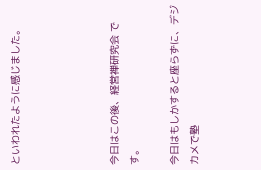といわれたように感じました。




今日はこの後、経営禅研究会 です。

今日はもしかすると座らずに、デジカメで塾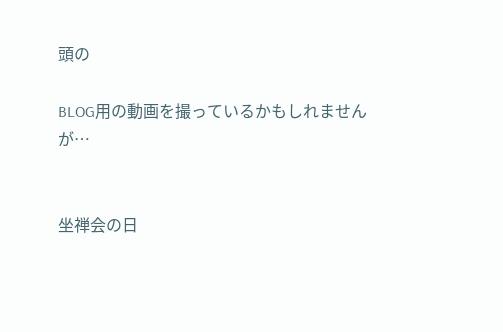頭の

BLOG用の動画を撮っているかもしれませんが…


坐禅会の日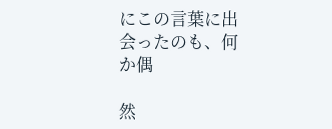にこの言葉に出会ったのも、何か偶

然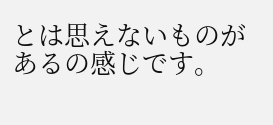とは思えないものがあるの感じです。